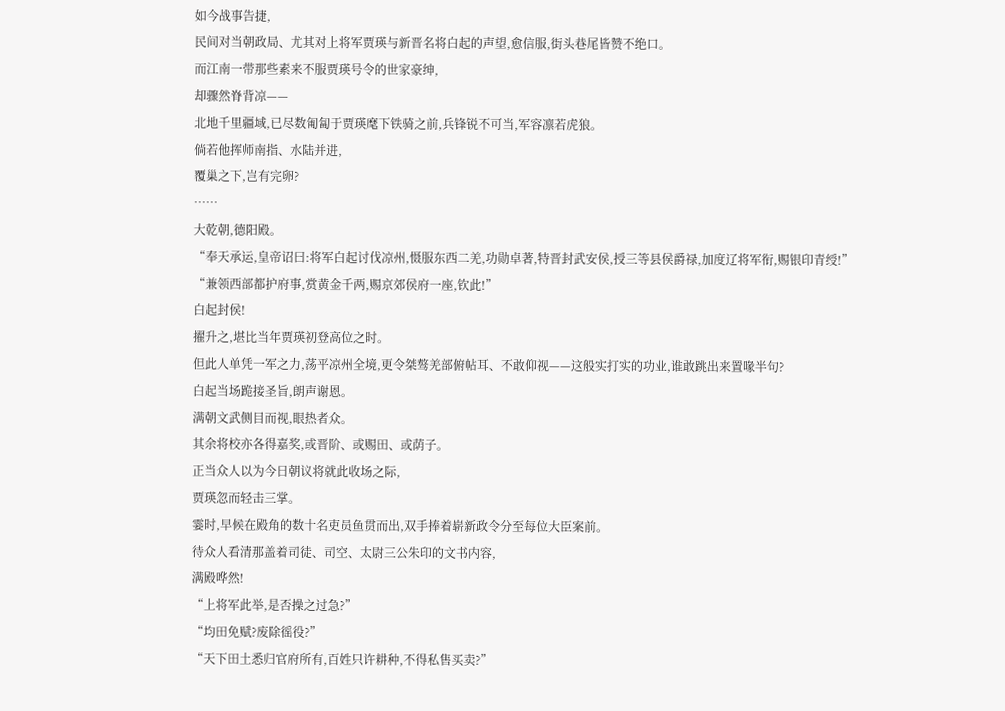如今战事告捷,
民间对当朝政局、尤其对上将军贾瑛与新晋名将白起的声望,愈信服,街头巷尾皆赞不绝口。
而江南一带那些素来不服贾瑛号令的世家豪绅,
却骤然脊背凉——
北地千里疆域,已尽数匍匐于贾瑛麾下铁骑之前,兵锋锐不可当,军容凛若虎狼。
倘若他挥师南指、水陆并进,
覆巢之下,岂有完卵?
……
大乾朝,德阳殿。
“奉天承运,皇帝诏曰:将军白起讨伐凉州,慑服东西二羌,功勋卓著,特晋封武安侯,授三等县侯爵禄,加度辽将军衔,赐银印青绶!”
“兼领西部都护府事,赏黄金千两,赐京郊侯府一座,钦此!”
白起封侯!
擢升之,堪比当年贾瑛初登高位之时。
但此人单凭一军之力,荡平凉州全境,更令桀骜羌部俯帖耳、不敢仰视——这般实打实的功业,谁敢跳出来置喙半句?
白起当场跪接圣旨,朗声谢恩。
满朝文武侧目而视,眼热者众。
其余将校亦各得嘉奖,或晋阶、或赐田、或荫子。
正当众人以为今日朝议将就此收场之际,
贾瑛忽而轻击三掌。
霎时,早候在殿角的数十名吏员鱼贯而出,双手捧着崭新政令分至每位大臣案前。
待众人看清那盖着司徒、司空、太尉三公朱印的文书内容,
满殿哗然!
“上将军此举,是否操之过急?”
“均田免赋?废除徭役?”
“天下田土悉归官府所有,百姓只许耕种,不得私售买卖?”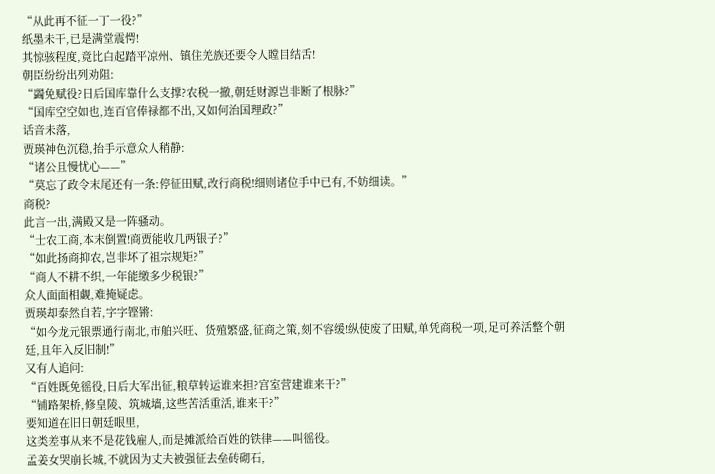“从此再不征一丁一役?”
纸墨未干,已是满堂震愕!
其惊骇程度,竟比白起踏平凉州、镇住羌族还要令人瞠目结舌!
朝臣纷纷出列劝阻:
“蠲免赋役?日后国库靠什么支撑?农税一撤,朝廷财源岂非断了根脉?”
“国库空空如也,连百官俸禄都不出,又如何治国理政?”
话音未落,
贾瑛神色沉稳,抬手示意众人稍静:
“诸公且慢忧心——”
“莫忘了政令末尾还有一条:停征田赋,改行商税!细则诸位手中已有,不妨细读。”
商税?
此言一出,满殿又是一阵骚动。
“士农工商,本末倒置!商贾能收几两银子?”
“如此扬商抑农,岂非坏了祖宗规矩?”
“商人不耕不织,一年能缴多少税银?”
众人面面相觑,难掩疑虑。
贾瑛却泰然自若,字字铿锵:
“如今龙元银票通行南北,市舶兴旺、货殖繁盛,征商之策,刻不容缓!纵使废了田赋,单凭商税一项,足可养活整个朝廷,且年入反旧制!”
又有人追问:
“百姓既免徭役,日后大军出征,粮草转运谁来担?宫室营建谁来干?”
“铺路架桥,修皇陵、筑城墙,这些苦活重活,谁来干?”
要知道在旧日朝廷眼里,
这类差事从来不是花钱雇人,而是摊派给百姓的铁律——叫徭役。
孟姜女哭崩长城,不就因为丈夫被强征去垒砖砌石,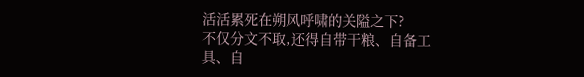活活累死在朔风呼啸的关隘之下?
不仅分文不取,还得自带干粮、自备工具、自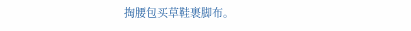掏腰包买草鞋裹脚布。